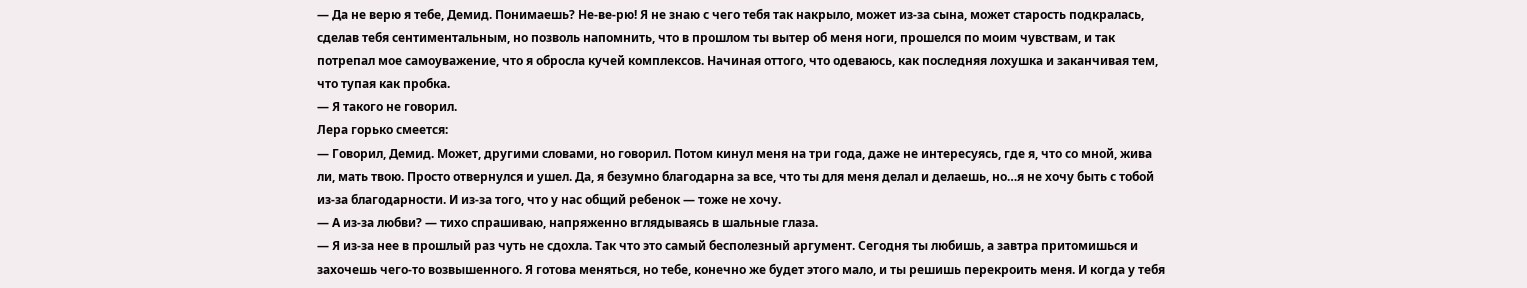— Да не верю я тебе, Демид. Понимаешь? Не-ве-рю! Я не знаю с чего тебя так накрыло, может из-за сына, может старость подкралась, сделав тебя сентиментальным, но позволь напомнить, что в прошлом ты вытер об меня ноги, прошелся по моим чувствам, и так потрепал мое самоуважение, что я обросла кучей комплексов. Начиная оттого, что одеваюсь, как последняя лохушка и заканчивая тем, что тупая как пробка.
— Я такого не говорил.
Лера горько смеется:
— Говорил, Демид. Может, другими словами, но говорил. Потом кинул меня на три года, даже не интересуясь, где я, что со мной, жива ли, мать твою. Просто отвернулся и ушел. Да, я безумно благодарна за все, что ты для меня делал и делаешь, но…я не хочу быть с тобой из-за благодарности. И из-за того, что у нас общий ребенок — тоже не хочу.
— А из-за любви? — тихо спрашиваю, напряженно вглядываясь в шальные глаза.
— Я из-за нее в прошлый раз чуть не сдохла. Так что это самый бесполезный аргумент. Сегодня ты любишь, а завтра притомишься и захочешь чего-то возвышенного. Я готова меняться, но тебе, конечно же будет этого мало, и ты решишь перекроить меня. И когда у тебя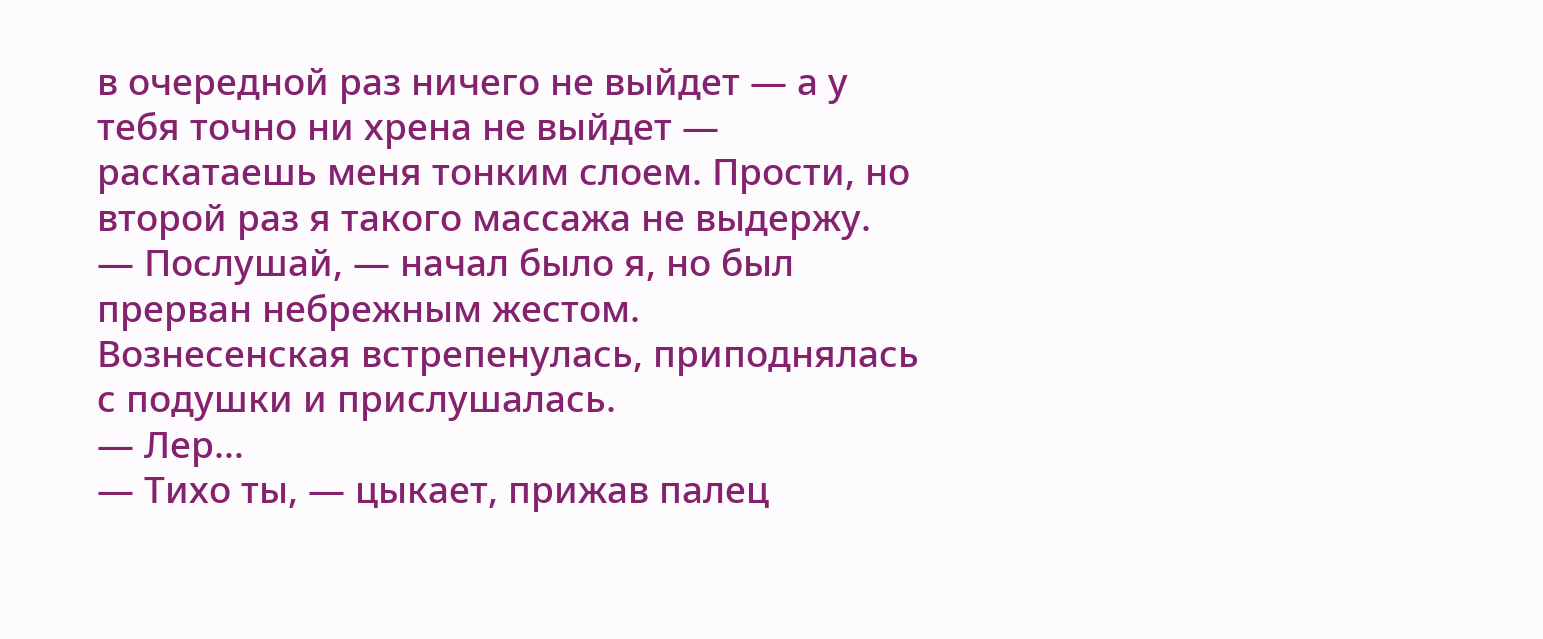в очередной раз ничего не выйдет — а у тебя точно ни хрена не выйдет — раскатаешь меня тонким слоем. Прости, но второй раз я такого массажа не выдержу.
— Послушай, — начал было я, но был прерван небрежным жестом.
Вознесенская встрепенулась, приподнялась с подушки и прислушалась.
— Лер…
— Тихо ты, — цыкает, прижав палец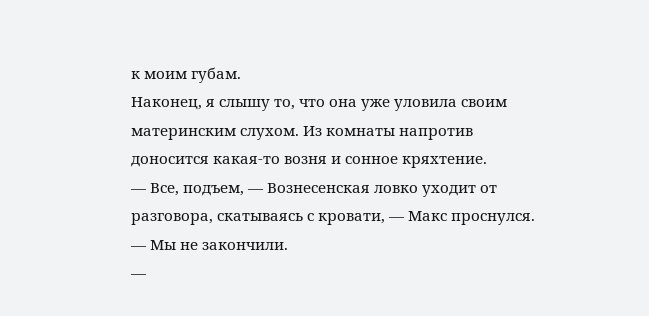к моим губам.
Наконец, я слышу то, что она уже уловила своим материнским слухом. Из комнаты напротив доносится какая-то возня и сонное кряхтение.
— Все, подъем, — Вознесенская ловко уходит от разговора, скатываясь с кровати, — Макс проснулся.
— Мы не закончили.
—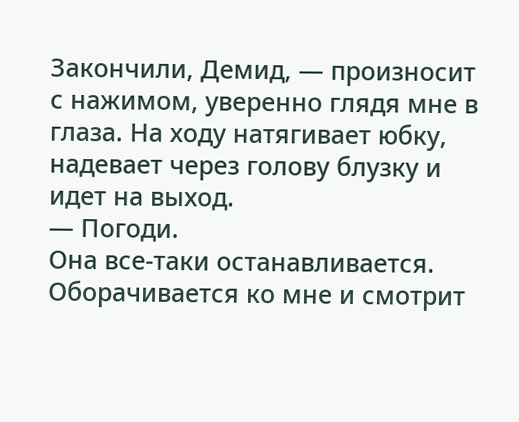Закончили, Демид, — произносит с нажимом, уверенно глядя мне в глаза. На ходу натягивает юбку, надевает через голову блузку и идет на выход.
— Погоди.
Она все-таки останавливается. Оборачивается ко мне и смотрит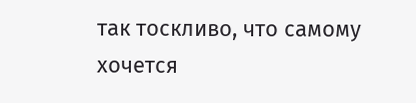так тоскливо, что самому хочется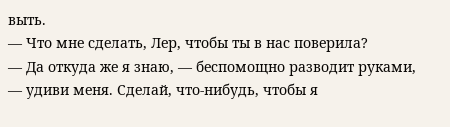выть.
— Что мне сделать, Лер, чтобы ты в нас поверила?
— Да откуда же я знаю, — беспомощно разводит руками, — удиви меня. Сделай, что-нибудь, чтобы я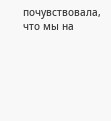почувствовала, что мы на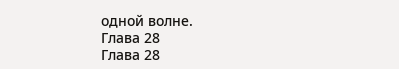одной волне.
Глава 28
Глава 28